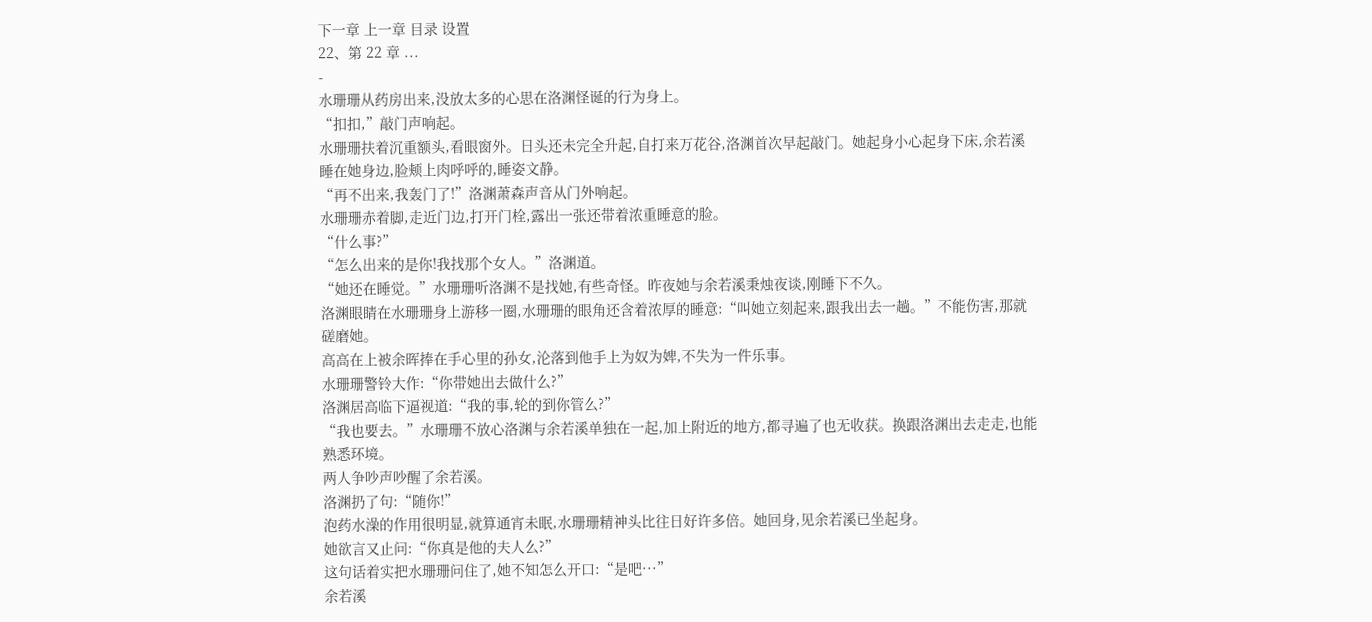下一章 上一章 目录 设置
22、第 22 章 ...
-
水珊珊从药房出来,没放太多的心思在洛渊怪诞的行为身上。
“扣扣,”敲门声响起。
水珊珊扶着沉重额头,看眼窗外。日头还未完全升起,自打来万花谷,洛渊首次早起敲门。她起身小心起身下床,余若溪睡在她身边,脸颊上肉呼呼的,睡姿文静。
“再不出来,我轰门了!”洛渊萧森声音从门外响起。
水珊珊赤着脚,走近门边,打开门栓,露出一张还带着浓重睡意的脸。
“什么事?”
“怎么出来的是你!我找那个女人。”洛渊道。
“她还在睡觉。”水珊珊听洛渊不是找她,有些奇怪。昨夜她与余若溪秉烛夜谈,刚睡下不久。
洛渊眼睛在水珊珊身上游移一圈,水珊珊的眼角还含着浓厚的睡意:“叫她立刻起来,跟我出去一趟。”不能伤害,那就磋磨她。
高高在上被余晖捧在手心里的孙女,沦落到他手上为奴为婢,不失为一件乐事。
水珊珊警铃大作:“你带她出去做什么?”
洛渊居高临下逼视道:“我的事,轮的到你管么?”
“我也要去。”水珊珊不放心洛渊与余若溪单独在一起,加上附近的地方,都寻遍了也无收获。换跟洛渊出去走走,也能熟悉环境。
两人争吵声吵醒了余若溪。
洛渊扔了句:“随你!”
泡药水澡的作用很明显,就算通宵未眠,水珊珊精神头比往日好许多倍。她回身,见余若溪已坐起身。
她欲言又止问:“你真是他的夫人么?”
这句话着实把水珊珊问住了,她不知怎么开口:“是吧···”
余若溪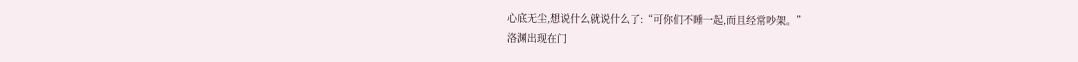心底无尘,想说什么就说什么了:“可你们不睡一起,而且经常吵架。”
洛渊出现在门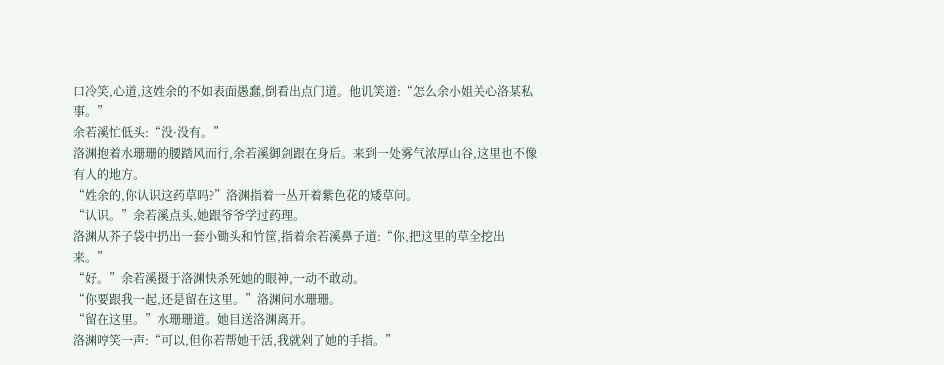口冷笑,心道,这姓余的不如表面愚蠢,倒看出点门道。他讥笑道:“怎么余小姐关心洛某私事。”
余若溪忙低头:“没·没有。”
洛渊抱着水珊珊的腰踏风而行,余若溪御剑跟在身后。来到一处雾气浓厚山谷,这里也不像有人的地方。
“姓余的,你认识这药草吗?”洛渊指着一丛开着紫色花的矮草问。
“认识。”余若溪点头,她跟爷爷学过药理。
洛渊从芥子袋中扔出一套小锄头和竹筐,指着余若溪鼻子道:“你,把这里的草全挖出来。”
“好。”余若溪摄于洛渊快杀死她的眼神,一动不敢动。
“你要跟我一起,还是留在这里。”洛渊问水珊珊。
“留在这里。”水珊珊道。她目送洛渊离开。
洛渊哼笑一声:“可以,但你若帮她干活,我就剁了她的手指。”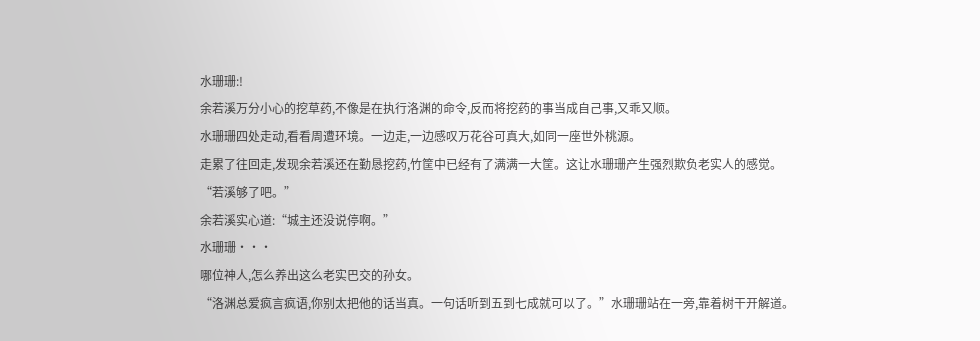水珊珊:!
余若溪万分小心的挖草药,不像是在执行洛渊的命令,反而将挖药的事当成自己事,又乖又顺。
水珊珊四处走动,看看周遭环境。一边走,一边感叹万花谷可真大,如同一座世外桃源。
走累了往回走,发现余若溪还在勤恳挖药,竹筐中已经有了满满一大筐。这让水珊珊产生强烈欺负老实人的感觉。
“若溪够了吧。”
余若溪实心道:“城主还没说停啊。”
水珊珊···
哪位神人,怎么养出这么老实巴交的孙女。
“洛渊总爱疯言疯语,你别太把他的话当真。一句话听到五到七成就可以了。”水珊珊站在一旁,靠着树干开解道。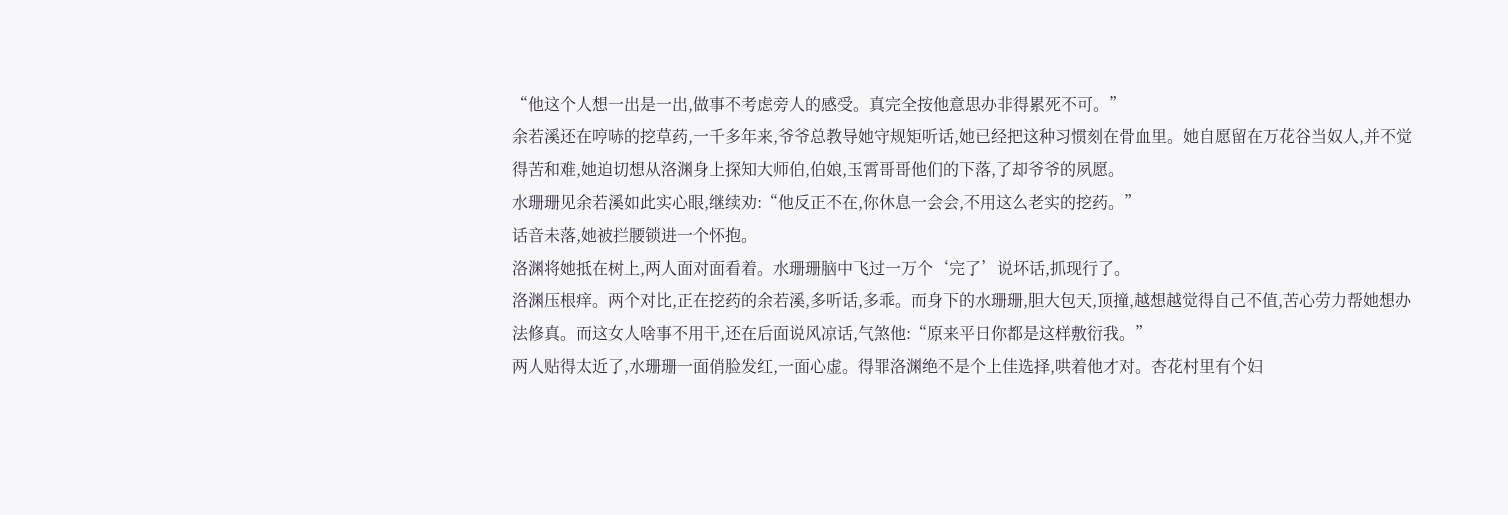“他这个人想一出是一出,做事不考虑旁人的感受。真完全按他意思办非得累死不可。”
余若溪还在哼哧的挖草药,一千多年来,爷爷总教导她守规矩听话,她已经把这种习惯刻在骨血里。她自愿留在万花谷当奴人,并不觉得苦和难,她迫切想从洛渊身上探知大师伯,伯娘,玉霄哥哥他们的下落,了却爷爷的夙愿。
水珊珊见余若溪如此实心眼,继续劝:“他反正不在,你休息一会会,不用这么老实的挖药。”
话音未落,她被拦腰锁进一个怀抱。
洛渊将她抵在树上,两人面对面看着。水珊珊脑中飞过一万个‘完了’说坏话,抓现行了。
洛渊压根痒。两个对比,正在挖药的余若溪,多听话,多乖。而身下的水珊珊,胆大包天,顶撞,越想越觉得自己不值,苦心劳力帮她想办法修真。而这女人啥事不用干,还在后面说风凉话,气煞他:“原来平日你都是这样敷衍我。”
两人贴得太近了,水珊珊一面俏脸发红,一面心虚。得罪洛渊绝不是个上佳选择,哄着他才对。杏花村里有个妇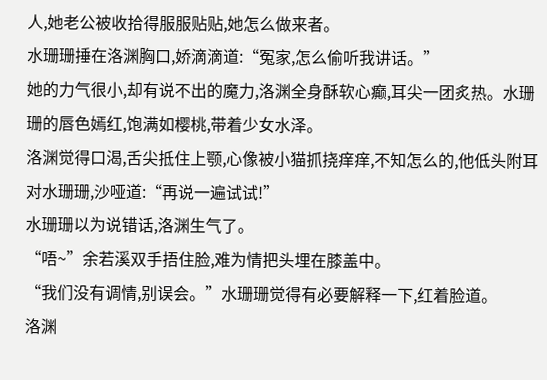人,她老公被收拾得服服贴贴,她怎么做来者。
水珊珊捶在洛渊胸口,娇滴滴道:“冤家,怎么偷听我讲话。”
她的力气很小,却有说不出的魔力,洛渊全身酥软心癫,耳尖一团炙热。水珊珊的唇色嫣红,饱满如樱桃,带着少女水泽。
洛渊觉得口渴,舌尖抵住上颚,心像被小猫抓挠痒痒,不知怎么的,他低头附耳对水珊珊,沙哑道:“再说一遍试试!”
水珊珊以为说错话,洛渊生气了。
“唔~”余若溪双手捂住脸,难为情把头埋在膝盖中。
“我们没有调情,别误会。”水珊珊觉得有必要解释一下,红着脸道。
洛渊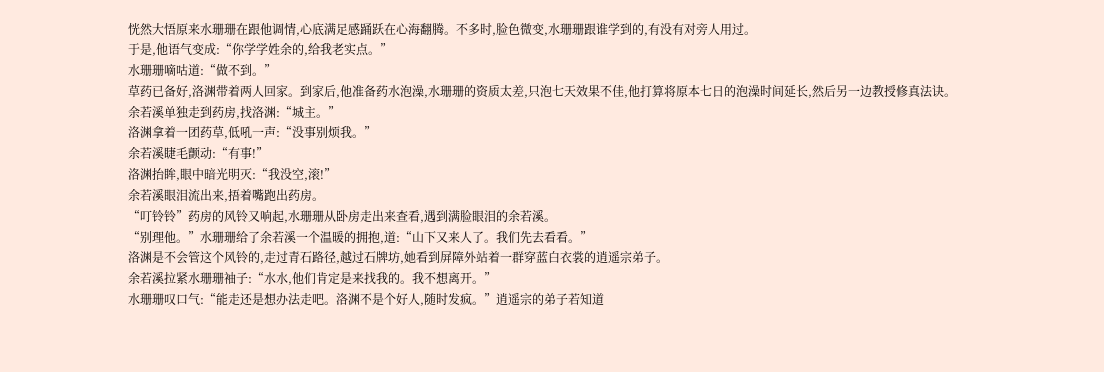恍然大悟原来水珊珊在跟他调情,心底满足感踊跃在心海翻腾。不多时,脸色微变,水珊珊跟谁学到的,有没有对旁人用过。
于是,他语气变成:“你学学姓余的,给我老实点。”
水珊珊嘀咕道:“做不到。”
草药已备好,洛渊带着两人回家。到家后,他准备药水泡澡,水珊珊的资质太差,只泡七天效果不佳,他打算将原本七日的泡澡时间延长,然后另一边教授修真法诀。
余若溪单独走到药房,找洛渊:“城主。”
洛渊拿着一团药草,低吼一声:“没事别烦我。”
余若溪睫毛颤动:“有事!”
洛渊抬眸,眼中暗光明灭:“我没空,滚!”
余若溪眼泪流出来,捂着嘴跑出药房。
“叮铃铃”药房的风铃又响起,水珊珊从卧房走出来查看,遇到满脸眼泪的余若溪。
“别理他。”水珊珊给了余若溪一个温暖的拥抱,道:“山下又来人了。我们先去看看。”
洛渊是不会管这个风铃的,走过青石路径,越过石牌坊,她看到屏障外站着一群穿蓝白衣裳的逍遥宗弟子。
余若溪拉紧水珊珊袖子:“水水,他们肯定是来找我的。我不想离开。”
水珊珊叹口气:“能走还是想办法走吧。洛渊不是个好人,随时发疯。”逍遥宗的弟子若知道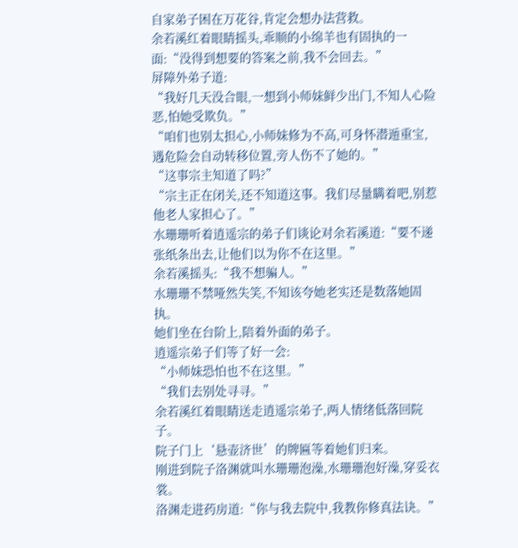自家弟子困在万花谷,肯定会想办法营救。
余若溪红着眼睛摇头,乖顺的小绵羊也有固执的一面:“没得到想要的答案之前,我不会回去。”
屏障外弟子道:
“我好几天没合眼,一想到小师妹鲜少出门,不知人心险恶,怕她受欺负。”
“咱们也别太担心,小师妹修为不高,可身怀潜遁重宝,遇危险会自动转移位置,旁人伤不了她的。”
“这事宗主知道了吗?”
“宗主正在闭关,还不知道这事。我们尽量瞒着吧,别惹他老人家担心了。”
水珊珊听着逍遥宗的弟子们谈论对余若溪道:“要不递张纸条出去,让他们以为你不在这里。”
余若溪摇头:“我不想骗人。”
水珊珊不禁哑然失笑,不知该夸她老实还是数落她固执。
她们坐在台阶上,陪着外面的弟子。
逍遥宗弟子们等了好一会:
“小师妹恐怕也不在这里。”
“我们去别处寻寻。”
余若溪红着眼睛送走逍遥宗弟子,两人情绪低落回院子。
院子门上‘悬壶济世’的牌匾等着她们归来。
刚进到院子洛渊就叫水珊珊泡澡,水珊珊泡好澡,穿妥衣裳。
洛渊走进药房道:“你与我去院中,我教你修真法诀。”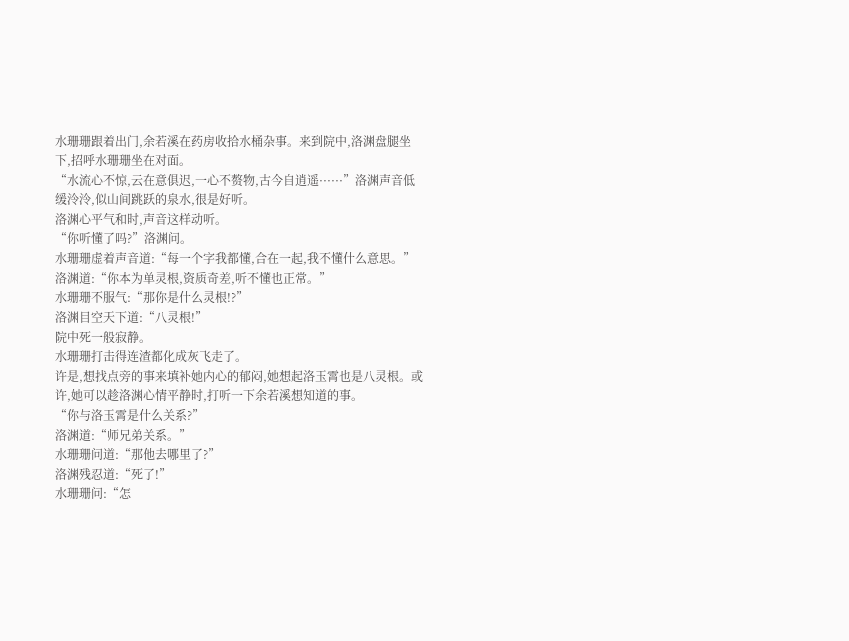水珊珊跟着出门,余若溪在药房收拾水桶杂事。来到院中,洛渊盘腿坐下,招呼水珊珊坐在对面。
“水流心不惊,云在意俱迟,一心不赘物,古今自逍遥······”洛渊声音低缓泠泠,似山间跳跃的泉水,很是好听。
洛渊心平气和时,声音这样动听。
“你听懂了吗?”洛渊问。
水珊珊虚着声音道:“每一个字我都懂,合在一起,我不懂什么意思。”
洛渊道:“你本为单灵根,资质奇差,听不懂也正常。”
水珊珊不服气:“那你是什么灵根!?”
洛渊目空天下道:“八灵根!”
院中死一般寂静。
水珊珊打击得连渣都化成灰飞走了。
许是,想找点旁的事来填补她内心的郁闷,她想起洛玉霄也是八灵根。或许,她可以趁洛渊心情平静时,打听一下余若溪想知道的事。
“你与洛玉霄是什么关系?”
洛渊道:“师兄弟关系。”
水珊珊问道:“那他去哪里了?”
洛渊残忍道:“死了!”
水珊珊问:“怎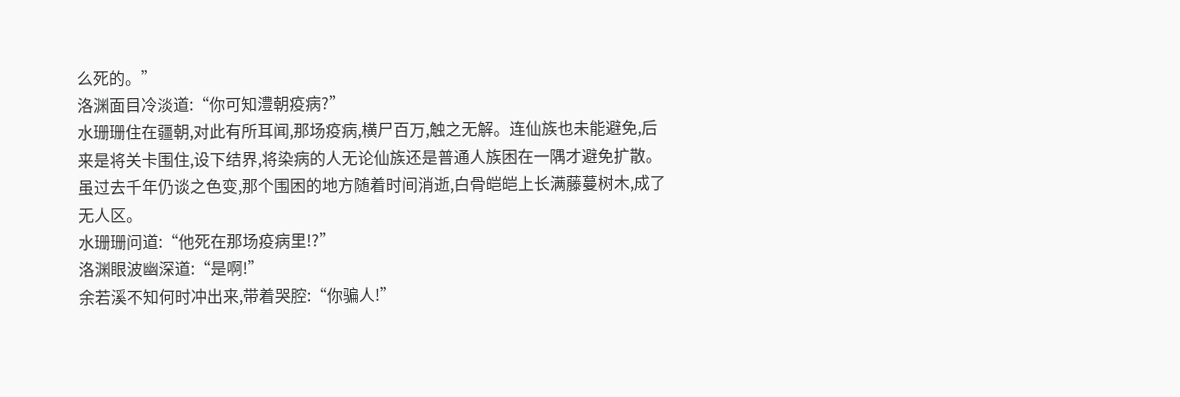么死的。”
洛渊面目冷淡道:“你可知澧朝疫病?”
水珊珊住在疆朝,对此有所耳闻,那场疫病,横尸百万,触之无解。连仙族也未能避免,后来是将关卡围住,设下结界,将染病的人无论仙族还是普通人族困在一隅才避免扩散。
虽过去千年仍谈之色变,那个围困的地方随着时间消逝,白骨皑皑上长满藤蔓树木,成了无人区。
水珊珊问道:“他死在那场疫病里!?”
洛渊眼波幽深道:“是啊!”
余若溪不知何时冲出来,带着哭腔:“你骗人!”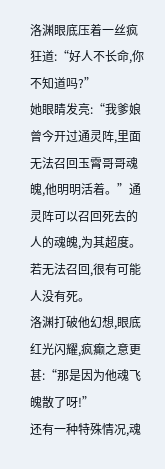洛渊眼底压着一丝疯狂道:“好人不长命,你不知道吗?”
她眼睛发亮:“我爹娘曾今开过通灵阵,里面无法召回玉霄哥哥魂魄,他明明活着。”通灵阵可以召回死去的人的魂魄,为其超度。若无法召回,很有可能人没有死。
洛渊打破他幻想,眼底红光闪耀,疯癫之意更甚:“那是因为他魂飞魄散了呀!”
还有一种特殊情况,魂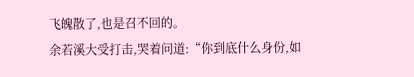飞魄散了,也是召不回的。
余若溪大受打击,哭着问道:“你到底什么身份,如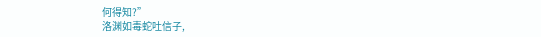何得知?”
洛渊如毒蛇吐信子,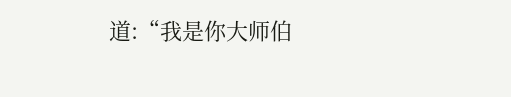道:“我是你大师伯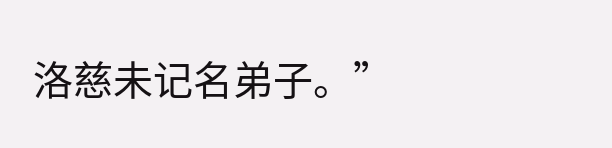洛慈未记名弟子。”